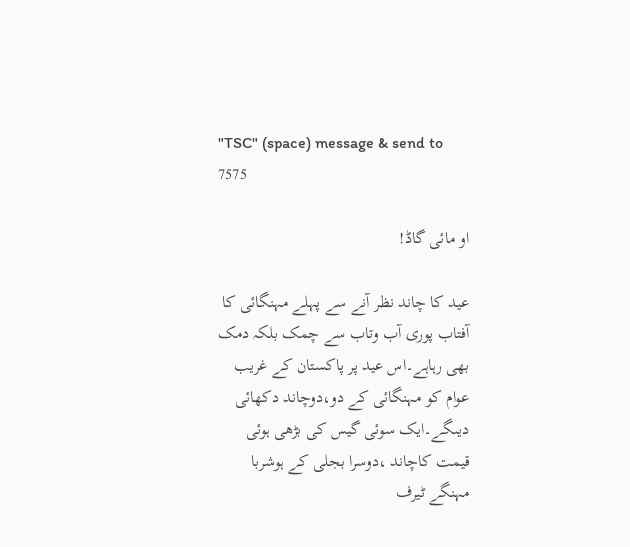"TSC" (space) message & send to 7575

او مائی گاڈ!

عید کا چاند نظر آنے سے پہلے مہنگائی کا آفتاب پوری آب وتاب سے چمک بلکہ دمک بھی رہاہے۔اس عید پر پاکستان کے غریب عوام کو مہنگائی کے دو،دوچاند دکھائی دیںگے۔ایک سوئی گیس کی بڑھی ہوئی قیمت کاچاند ،دوسرا بجلی کے ہوشربا مہنگے ٹیرف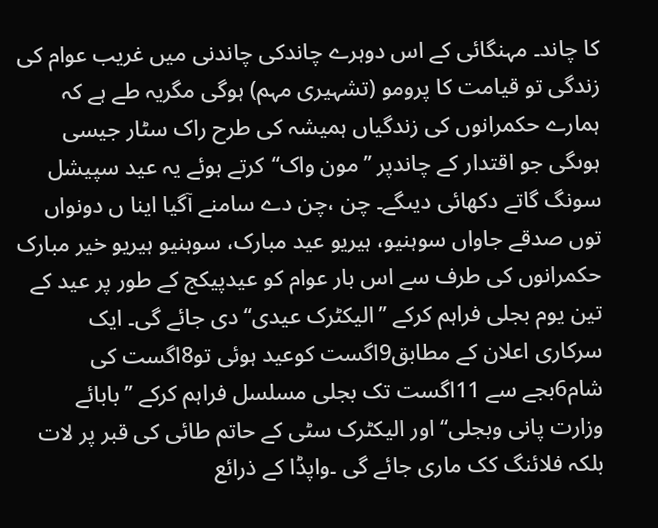کا چاند۔ مہنگائی کے اس دوہرے چاندکی چاندنی میں غریب عوام کی زندگی تو قیامت کا پرومو (تشہیری مہم) ہوگی مگریہ طے ہے کہ ہمارے حکمرانوں کی زندگیاں ہمیشہ کی طرح راک سٹار جیسی ہوںگی جو اقتدار کے چاندپر ’’مون واک‘‘کرتے ہوئے یہ عید سپیشل سونگ گاتے دکھائی دیںگے۔ چن ،چن دے سامنے آگیا اینا ں دونواں توں صدقے جاواں سوہنیو، ہیریو عید مبارک، سوہنیو ہیریو خیر مبارک حکمرانوں کی طرف سے اس بار عوام کو عیدپیکج کے طور پر عید کے تین یوم بجلی فراہم کرکے ’’الیکٹرک عیدی‘‘ دی جائے گی۔ ایک سرکاری اعلان کے مطابق9اگست کوعید ہوئی تو8اگست کی شام6بجے سے 11اگست تک بجلی مسلسل فراہم کرکے ’’بابائے وزارت پانی وبجلی‘‘ اور الیکٹرک سٹی کے حاتم طائی کی قبر پر لات بلکہ فلائنگ کک ماری جائے گی ۔واپڈا کے ذرائع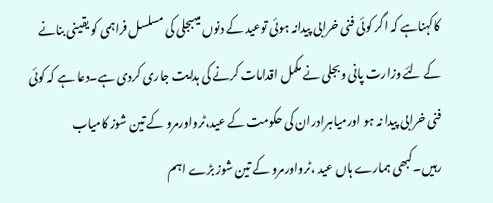کاکہناہے کہ اگر کوئی فنی خرابی پیدانہ ہوئی توعید کے دنوں میںبجلی کی مسلسل فراہمی کو یقینی بنانے کے لئے وزارت پانی وبجلی نے مکمل اقدامات کرنے کی ہدایت جاری کردی ہے۔دعا ہے کہ کوئی فنی خرابی پیدا نہ ہو اورمیاںبرادران کی حکومت کے عید،ٹرواورمرو کے تین شوز کامیاب رہیں۔کبھی ہمارے ہاں عید ،ٹرواورمرو کے تین شوز بڑے اہم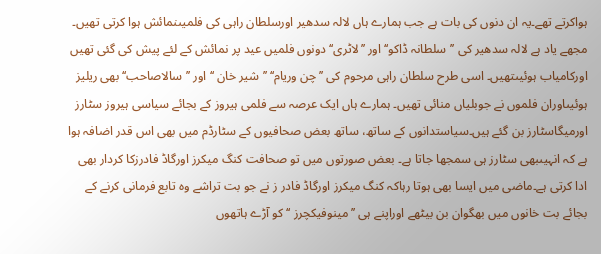ہواکرتے تھے۔یہ ان دنوں کی بات ہے جب ہمارے ہاں لالہ سدھیر اورسلطان راہی کی فلمیںنمائش ہوا کرتی تھیں۔ مجھے یاد ہے لالہ سدھیر کی ’’سلطانہ ڈاکو‘‘ اور ’’لاٹری‘‘ دونوں فلمیں عید پر نمائش کے لئے پیش کی گئی تھیں اورکامیاب ہوئیںتھیں۔ اسی طرح سلطان راہی مرحوم کی ’’چن وریام‘‘ ’’شیر خان ‘‘ اور ’’سالاصاحب‘‘ بھی ریلیز ہوئیںاوران فلموں نے جوبلیاں منائی تھیں۔ ہمارے ہاں ایک عرصہ سے فلمی ہیروز کے بجائے سیاسی ہیروز سٹارز اورمیگاسٹارز بن گئے ہیں۔سیاستدانوں کے ساتھ، ساتھ بعض صحافیوں کے سٹارڈم میں بھی اس قدر اضافہ ہوا ہے کہ انہیںبھی سٹارز ہی سمجھا جاتا ہے۔ بعض صورتوں میں تو صحافت کنگ میکرز اورگاڈ فادرزکا کردار بھی ادا کرتی ہے۔ماضی میں ایسا بھی ہوتا رہاکہ کنگ میکرز اورگاڈ فادر ز نے جو بت تراشے وہ تابع فرمانی کرنے کے بجائے بت خانوں میں بھگوان بن بیٹھے اوراپنے ہی ’’مینوفیکچرز ‘‘ کو آڑے ہاتھوں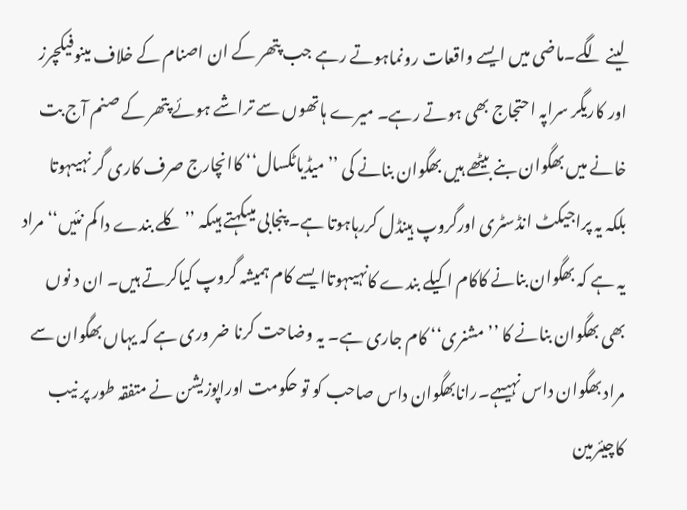لینے لگے۔ماضی میں ایسے واقعات رونماہوتے رہے جب پتھر کے ان اصنام کے خلاف مینوفیکچرز اور کاریگر سراپہ احتجاج بھی ہوتے رہے۔ میرے ہاتھوں سے تراشے ہوئے پتھر کے صنم آج بت خانے میں بھگوان بنے بیٹھے ہیں بھگوان بنانے کی ’’میڈیاٹکسال‘‘ کاانچارج صرف کاری گر نہیںہوتا بلکہ یہ پراجیکٹ انڈسٹری اورگروپ ہینڈل کررہاہوتا ہے۔ پنجابی میںکہتے ہیںکہ ’’کلے بندے دا کم نئیں‘‘مراد یہ ہے کہ بھگوان بنانے کاکام اکیلے بندے کانہیںہوتاایسے کام ہمیشہ گروپ کیاکرتے ہیں۔ ان د نوں بھی بھگوان بنانے کا ’’مشنری‘‘ کام جاری ہے۔ یہ وضاحت کرنا ضر وری ہے کہ یہاں بھگوان سے مراد بھگوان داس نہیںہے۔رانابھگوان داس صاحب کو تو حکومت اوراپوزیشن نے متفقہ طور پر نیب کاچیئرمین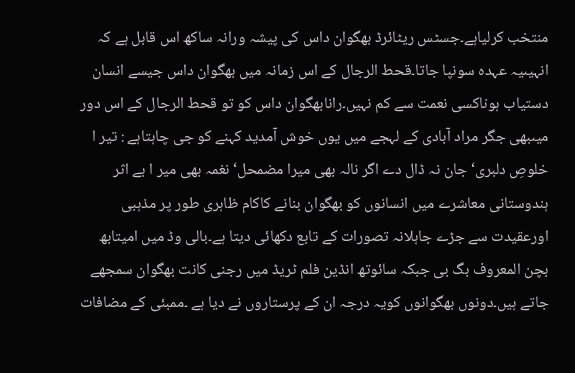منتخب کرلیاہے۔جسٹس ریٹائرڈ بھگوان داس کی پیشہ ورانہ ساکھ اس قابل ہے کہ انہیںیہ عہدہ سونپا جاتا۔قحط الرجال کے اس زمانہ میں بھگوان داس جیسے انسان دستیاب ہوناکسی نعمت سے کم نہیں۔رانابھگوان داس کو تو قحط الرجال کے اس دور میںبھی جگر مراد آبادی کے لہجے میں یوں خوش آمدید کہنے کو جی چاہتاہے : تیر ا خلوصِ دلبری‘ جان نہ ڈال دے اگر نالہ بھی میرا مضمحل‘ نغمہ بھی میر ا بے اثر ہندوستانی معاشرے میں انسانوں کو بھگوان بنانے کاکام ظاہری طور پر مذہبی اورعقیدت سے جڑے جاہلانہ تصورات کے تابع دکھائی دیتا ہے۔بالی وڈ میں امیتابھ بچن المعروف بگ بی جبکہ سائوتھ انڈین فلم ٹریڈ میں رجنی کانت بھگوان سمجھے جاتے ہیں۔دونوں بھگوانوں کویہ درجہ ان کے پرستاروں نے دیا ہے ۔ممبئی کے مضافات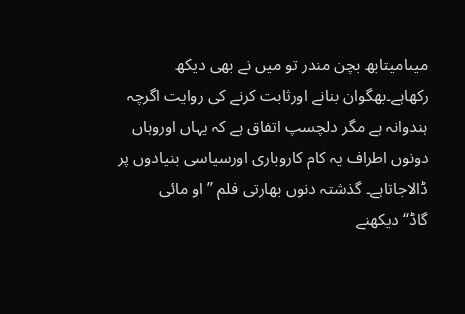میںامیتابھ بچن مندر تو میں نے بھی دیکھ رکھاہے۔بھگوان بنانے اورثابت کرنے کی روایت اگرچہ ہندوانہ ہے مگر دلچسپ اتفاق ہے کہ یہاں اوروہاں دونوں اطراف یہ کام کاروباری اورسیاسی بنیادوں پر ڈالاجاتاہے۔ گذشتہ دنوں بھارتی فلم ’’او مائی گاڈ‘‘دیکھنے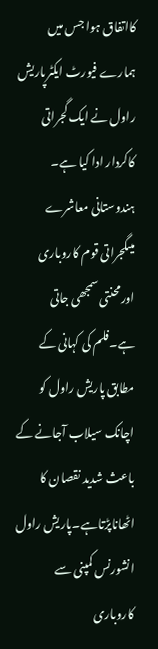کااتفاق ہوا جس میں ہمارے فیورٹ ایکٹرپاریش راول نے ایک گجراتی کاکردار ادا کیا ہے۔ ہندوستانی معاشرے میںگجراتی قوم کاروباری اورمحنتی سمجھی جاتی ہے۔فلم کی کہانی کے مطابق پاریش راول کو اچانک سیلاب آجانے کے باعث شدید نقصان کا اٹھاناپڑتاہے۔پاریش راول انشورنس کمپنی سے کاروباری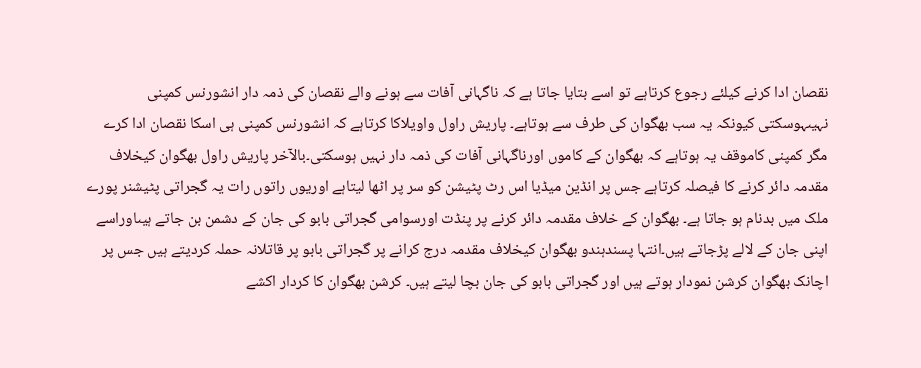نقصان ادا کرنے کیلئے رجوع کرتاہے تو اسے بتایا جاتا ہے کہ ناگہانی آفات سے ہونے والے نقصان کی ذمہ دار انشورنس کمپنی نہیںہوسکتی کیونکہ یہ سب بھگوان کی طرف سے ہوتاہے۔ پاریش راول واویلاکا کرتاہے کہ انشورنس کمپنی ہی اسکا نقصان ادا کرے مگر کمپنی کاموقف یہ ہوتاہے کہ بھگوان کے کاموں اورناگہانی آفات کی ذمہ دار نہیں ہوسکتی۔بالآخر پاریش راول بھگوان کیخلاف مقدمہ دائر کرنے کا فیصلہ کرتاہے جس پر انڈین میڈیا اس رٹ پٹیشن کو سر پر اٹھا لیتاہے اوریوں راتوں رات یہ گجراتی پٹیشنر پورے ملک میں بدنام ہو جاتا ہے۔ بھگوان کے خلاف مقدمہ دائر کرنے پر پنڈت اورسوامی گجراتی بابو کی جان کے دشمن بن جاتے ہیںاوراسے اپنی جان کے لالے پڑجاتے ہیں۔انتہا پسندہندو بھگوان کیخلاف مقدمہ درج کرانے پر گجراتی بابو پر قاتلانہ حملہ کردیتے ہیں جس پر اچانک بھگوان کرشن نمودار ہوتے ہیں اور گجراتی بابو کی جان بچا لیتے ہیں۔ کرشن بھگوان کا کردار اکشے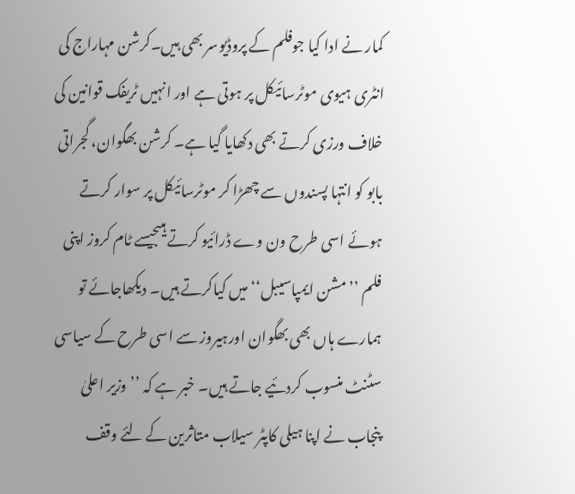کمار نے ادا کیا جوفلم کے پروڈیوسر بھی ہیں۔کرشن مہاراج کی انٹری ہیوی موٹرسائیکل پر ہوتی ہے اور انہیں ٹریفک قوانین کی خلاف ورزی کرتے بھی دکھایا گیا ہے۔ کرشن بھگوان، گجراتی بابو کو انتہا پسندوں سے چھڑا کر موٹرسائیکل پر سوار کرتے ہوئے اسی طرح ون وے ڈرائیو کرتے ہیںجیسے ٹام کروز اپنی فلم ’’مشن ایمپاسیبل‘‘ میں کیاکرتے ہیں۔ دیکھاجائے تو ہمارے ہاں بھی بھگوان اورہیروز سے اسی طرح کے سیاسی سٹنٹ منسوب کردئیے جاتے ہیں۔ خبر ہے کہ ’’وزیر اعلیٰ پنجاب نے اپنا ہیلی کاپٹر سیلاب متاثرین کے لئے وقف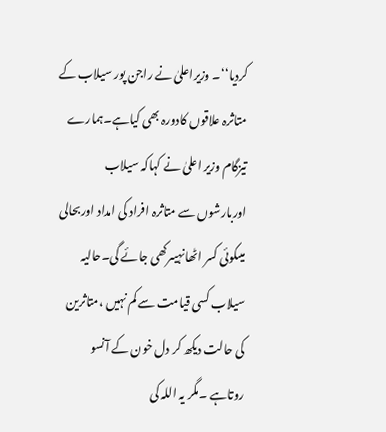کردیا‘‘۔ وزیراعلیٰ نے راجن پور سیلاب کے متاثرہ علاقوں کادورہ بھی کیاہے۔ہمارے تیزگام وزیر اعلیٰ نے کہاکہ سیلاب اوربارشوں سے متاثرہ افراد کی امداد اوربحالی میںکوئی کسر اٹھانہیںرکھی جائے گی۔حالیہ سیلاب کسی قیامت سے کم نہیں ،متاثرین کی حالت دیکھ کر دل خون کے آنسو روتاہے ۔مگر یہ اللہ کی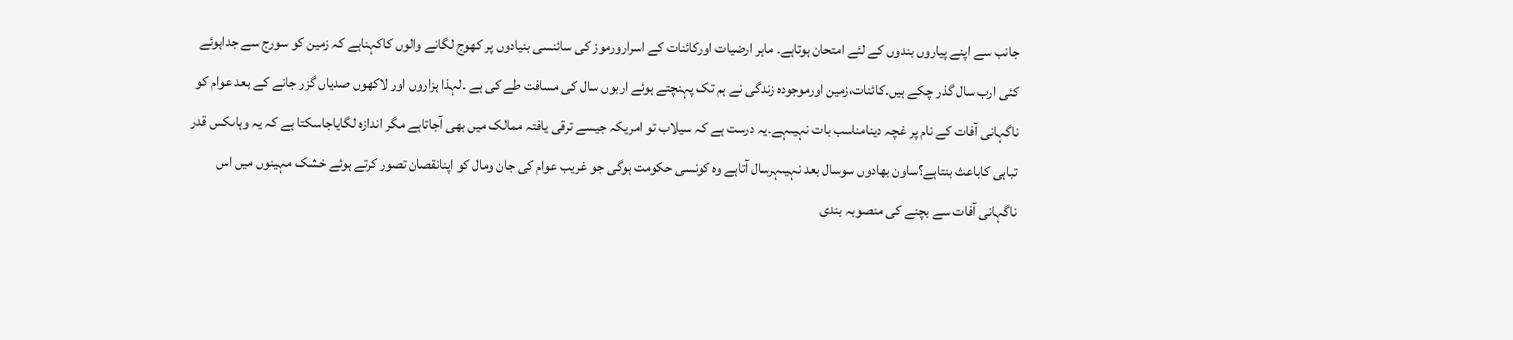جانب سے اپنے پیاروں بندوں کے لئے امتحان ہوتاہے۔ ماہر ارضیات اورکائنات کے اسرارورموز کی سائنسی بنیادوں پر کھوج لگانے والوں کاکہناہے کہ زمین کو سورج سے جداہوئے کئی ارب سال گذر چکے ہیں۔کائنات،زمین اورموجودہ زندگی نے ہم تک پہنچتے ہوئے اربوں سال کی مسافت طے کی ہے ۔لہذا ہزاروں اور لاکھوں صدیاں گزر جانے کے بعد عوام کو ناگہانی آفات کے نام پر غچہ دینامناسب بات نہیںہے۔یہ درست ہے کہ سیلاب تو امریکہ جیسے ترقی یافتہ ممالک میں بھی آجاتاہے مگر اندازہ لگایاجاسکتا ہے کہ یہ وہاںکس قدر تباہی کاباعث بنتاہے؟ساون بھادوں سوسال بعد نہیںہرسال آتاہے وہ کونسی حکومت ہوگی جو غریب عوام کی جان ومال کو اپنانقصان تصور کرتے ہوئے خشک مہینوں میں اس ناگہانی آفات سے بچنے کی منصوبہ بندی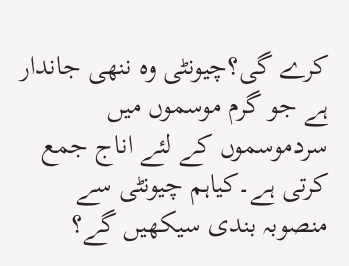کرے گی؟چیونٹی وہ ننھی جاندار ہے جو گرم موسموں میں سردموسموں کے لئے اناج جمع کرتی ہے۔کیاہم چیونٹی سے منصوبہ بندی سیکھیں گے؟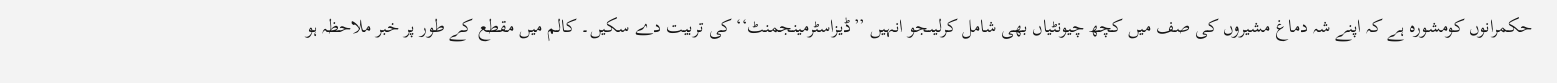حکمرانوں کومشورہ ہے کہ اپنے شہ دماغ مشیروں کی صف میں کچھ چیونٹیاں بھی شامل کرلیںجو انہیں ’’ڈیزاسٹرمینجمنٹ‘‘ کی تربیت دے سکیں۔ کالم میں مقطع کے طور پر خبر ملاحظہ ہو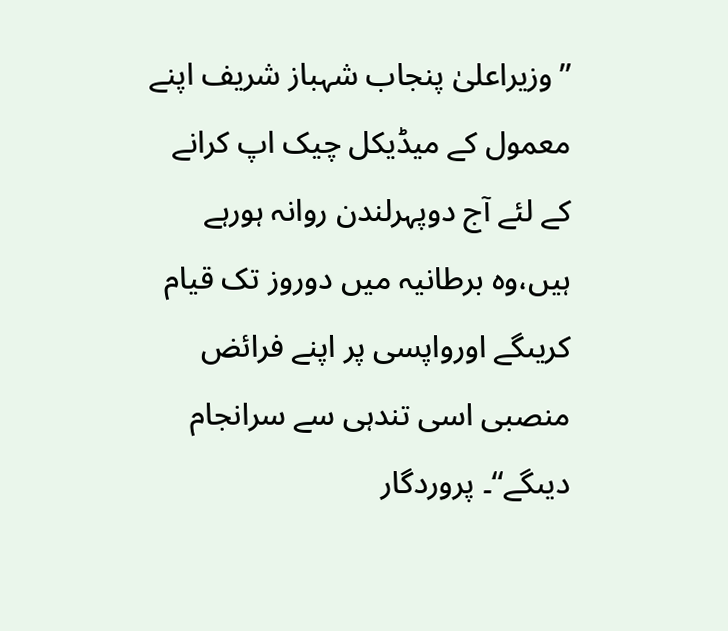’’وزیراعلیٰ پنجاب شہباز شریف اپنے معمول کے میڈیکل چیک اپ کرانے کے لئے آج دوپہرلندن روانہ ہورہے ہیں،وہ برطانیہ میں دوروز تک قیام کریںگے اورواپسی پر اپنے فرائض منصبی اسی تندہی سے سرانجام دیںگے‘‘۔ پروردگار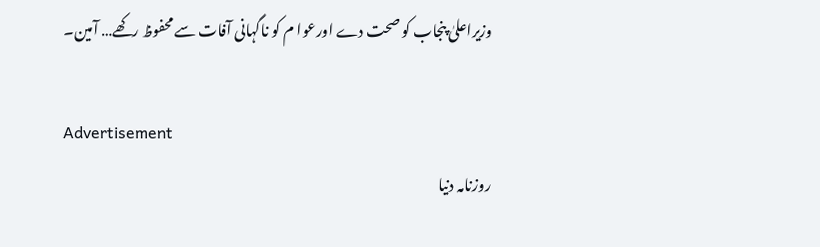وزیراعلیٰ پنجاب کو صحت دے اورعوا م کو ناگہانی آفات سے محفوظ رکھے… آمین۔

Advertisement
روزنامہ دنیا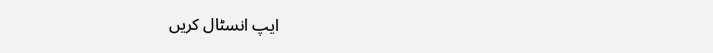ایپ انسٹال کریں